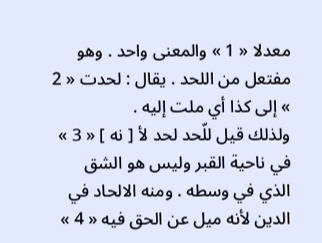معدلا « 1 » والمعنى واحد . وهو مفتعل من اللحد . يقال : لحدت « 2 » إلى كذا أي ملت إليه .
ولذلك قيل للّحد لحد لأ [ نه ] « 3 » في ناحية القبر وليس هو الشق الذي في وسطه . ومنه الالحاد في الدين لأنه ميل عن الحق فيه « 4 »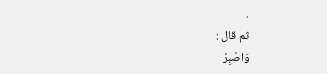.
ثم قال :
وَاصْبِرْ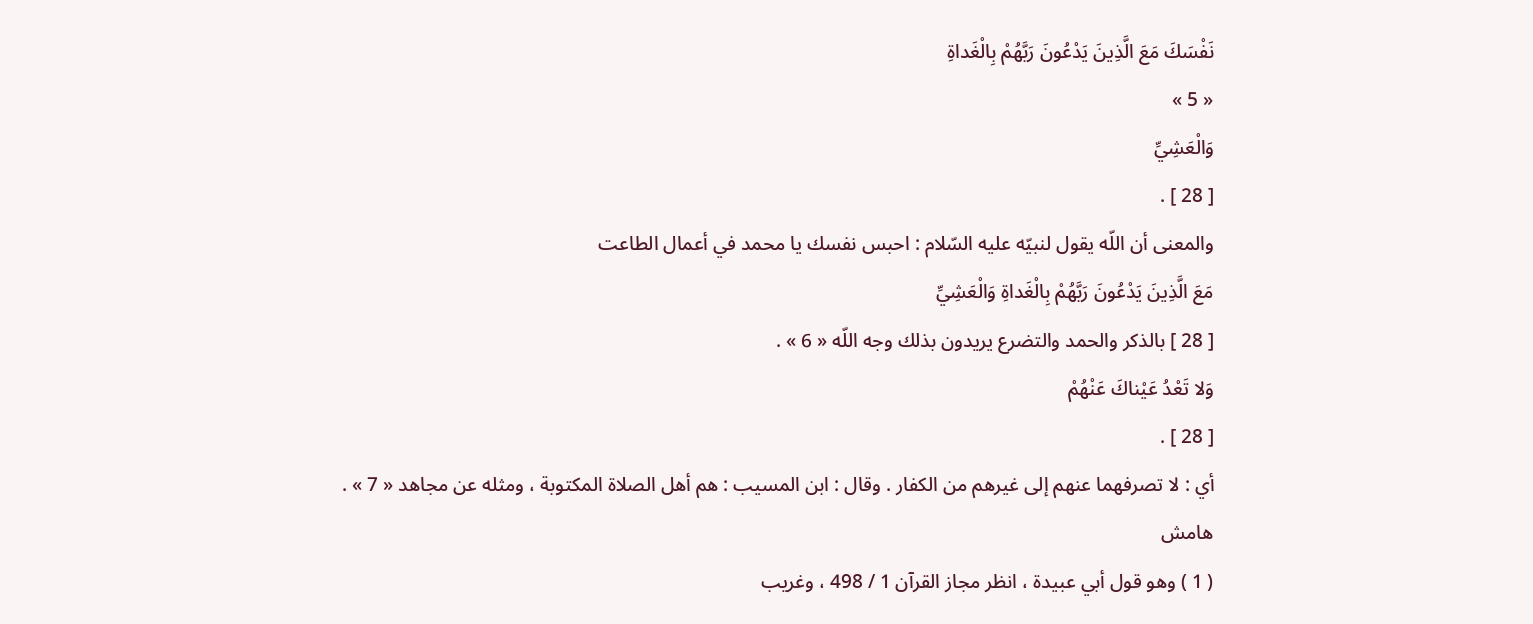نَفْسَكَ مَعَ الَّذِينَ يَدْعُونَ رَبَّهُمْ بِالْغَداةِ
« 5 »
وَالْعَشِيِّ
[ 28 ] .
والمعنى أن اللّه يقول لنبيّه عليه السّلام : احبس نفسك يا محمد في أعمال الطاعت
مَعَ الَّذِينَ يَدْعُونَ رَبَّهُمْ بِالْغَداةِ وَالْعَشِيِّ
[ 28 ] بالذكر والحمد والتضرع يريدون بذلك وجه اللّه « 6 » .
وَلا تَعْدُ عَيْناكَ عَنْهُمْ
[ 28 ] .
أي : لا تصرفهما عنهم إلى غيرهم من الكفار . وقال : ابن المسيب : هم أهل الصلاة المكتوبة ، ومثله عن مجاهد « 7 » .
هامش
( 1 ) وهو قول أبي عبيدة ، انظر مجاز القرآن 1 / 498 ، وغريب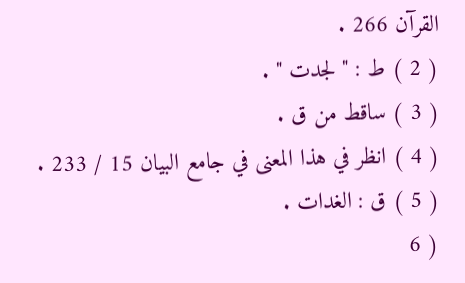القرآن 266 .
( 2 ) ط : " لجدت " .
( 3 ) ساقط من ق .
( 4 ) انظر في هذا المعنى في جامع البيان 15 / 233 .
( 5 ) ق : الغدات .
( 6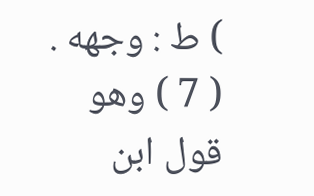) ط : وجهه .
( 7 ) وهو قول ابن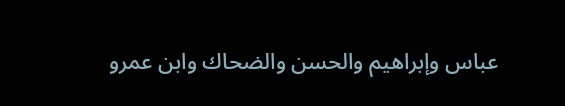عباس وإبراهيم والحسن والضحاك وابن عمرو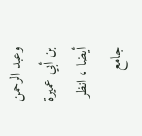وعبد الرحمن بن أبي عميرة أيضا ، انظر جامع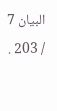البيان 7 / 203 .